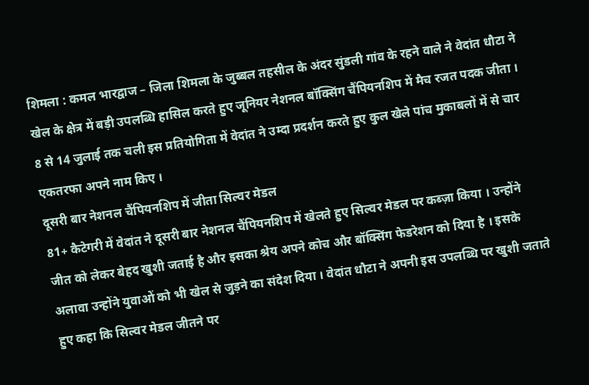शिमला : कमल भारद्वाज – जिला शिमला के जुब्बल तहसील के अंदर सुंडली गांव के रहने वाले ने वेदांत धौटा ने खेल के क्षेत्र में बड़ी उपलब्धि हासिल करते हुए जूनियर नेशनल बॉक्सिंग चैंपियनशिप में मैच रजत पदक जीता । 8 से 14 जुलाई तक चली इस प्रतियोगिता में वेदांत ने उम्दा प्रदर्शन करते हुए कुल खेले पांच मुकाबलों में से चार एकतरफा अपने नाम किए ।
दूसरी बार नेशनल चैंपियनशिप में जीता सिल्वर मेडल
81+ कैटेगरी में वेदांत ने दूसरी बार नेशनल चैंपियनशिप में खेलते हुए सिल्वर मेडल पर कब्ज़ा किया । उन्होंने जीत को लेकर बेहद खुशी जताई है और इसका श्रेय अपने कोच और बॉक्सिंग फेडरेशन को दिया है । इसके अलावा उन्होंने युवाओं को भी खेल से जुड़ने का संदेश दिया । वेदांत धौटा ने अपनी इस उपलब्धि पर खुशी जताते हुए कहा कि सिल्वर मेडल जीतने पर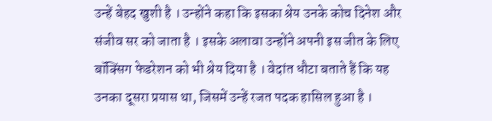उन्हें बेहद खुशी है । उन्होंने कहा कि इसका श्रेय उनके कोच दिनेश और संजीव सर को जाता है । इसके अलावा उन्होंने अपनी इस जीत के लिए बॉक्सिंग फेडरेशन को भी श्रेय दिया है । वेदांत धौटा बताते हैं कि यह उनका दूसरा प्रयास था, जिसमें उन्हें रजत पदक हासिल हुआ है ।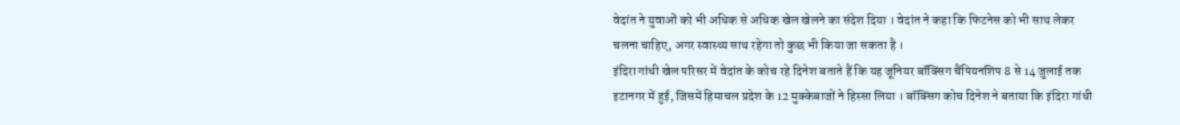वेदांत ने युवाओं को भी अधिक से अधिक खेल खेलने का संदेश दिया । वेदांत ने कहा कि फिटनेस को भी साथ लेकर चलना चाहिए, अगर स्वास्थ्य साथ रहेगा तो कुछ भी किया जा सकता है ।
इंदिरा गांधी खेल परिसर में वेदांत के कोच रहे दिनेश बताते हैं कि यह जूनियर बॉक्सिंग चैंपियनशिप 8 से 14 जुलाई तक इटानगर में हुई, जिसमें हिमाचल प्रदेश के 12 मुक्केबाजों ने हिस्सा लिया । बॉक्सिंग कोच दिनेश ने बताया कि इंदिरा गांधी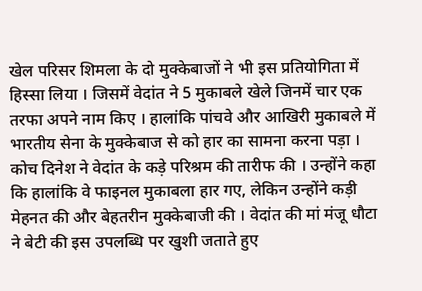खेल परिसर शिमला के दो मुक्केबाजों ने भी इस प्रतियोगिता में हिस्सा लिया । जिसमें वेदांत ने 5 मुकाबले खेले जिनमें चार एक तरफा अपने नाम किए । हालांकि पांचवे और आखिरी मुकाबले में भारतीय सेना के मुक्केबाज से को हार का सामना करना पड़ा । कोच दिनेश ने वेदांत के कड़े परिश्रम की तारीफ की । उन्होंने कहा कि हालांकि वे फाइनल मुकाबला हार गए, लेकिन उन्होंने कड़ी मेहनत की और बेहतरीन मुक्केबाजी की । वेदांत की मां मंजू धौटा ने बेटी की इस उपलब्धि पर खुशी जताते हुए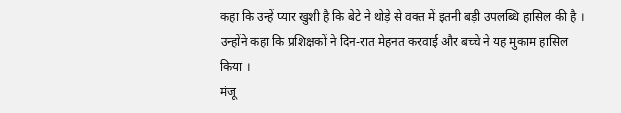कहा कि उन्हें प्यार खुशी है कि बेटे ने थोड़े से वक्त में इतनी बड़ी उपलब्धि हासिल की है । उन्होंने कहा कि प्रशिक्षकों ने दिन-रात मेहनत करवाई और बच्चे ने यह मुकाम हासिल किया ।
मंजू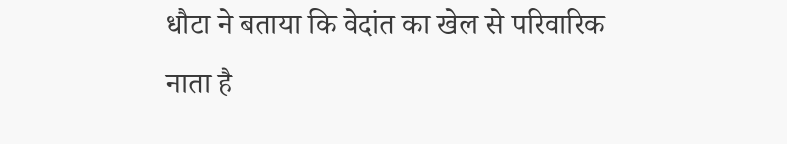धौटा ने बताया कि वेदांत का खेल से परिवारिक नाता है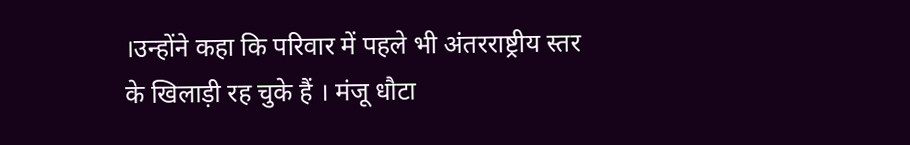।उन्होंने कहा कि परिवार में पहले भी अंतरराष्ट्रीय स्तर के खिलाड़ी रह चुके हैं । मंजू धौटा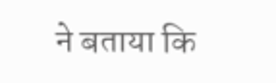ने बताया कि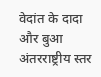वेदांत के दादा और बुआ अंतरराष्ट्रीय स्तर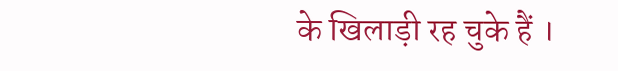के खिलाड़ी रह चुके हैं ।